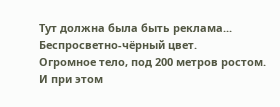Тут должна была быть реклама...
Беспросветно-чёрный цвет.
Огромное тело, под 200 метров ростом.
И при этом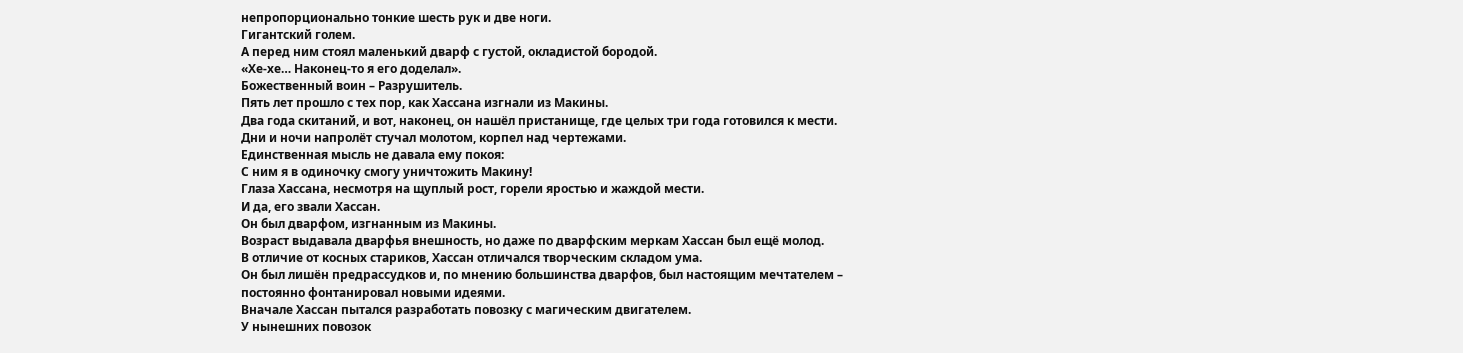непропорционально тонкие шесть рук и две ноги.
Гигантский голем.
А перед ним стоял маленький дварф с густой, окладистой бородой.
«Хе-хе… Наконец-то я его доделал».
Божественный воин – Разрушитель.
Пять лет прошло с тех пор, как Хассана изгнали из Макины.
Два года скитаний, и вот, наконец, он нашёл пристанище, где целых три года готовился к мести.
Дни и ночи напролёт стучал молотом, корпел над чертежами.
Единственная мысль не давала ему покоя:
С ним я в одиночку смогу уничтожить Макину!
Глаза Хассана, несмотря на щуплый рост, горели яростью и жаждой мести.
И да, его звали Хассан.
Он был дварфом, изгнанным из Макины.
Возраст выдавала дварфья внешность, но даже по дварфским меркам Хассан был ещё молод.
В отличие от косных стариков, Хассан отличался творческим складом ума.
Он был лишён предрассудков и, по мнению большинства дварфов, был настоящим мечтателем – постоянно фонтанировал новыми идеями.
Вначале Хассан пытался разработать повозку с магическим двигателем.
У нынешних повозок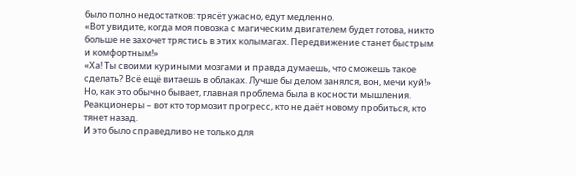было полно недостатков: трясёт ужасно, едут медленно.
«Вот увидите, когда моя повозка с магическим двигателем будет готова, никто больше не захочет трястись в этих колымагах. Передвижение станет быстрым и комфортным!»
«Ха! Ты своими куриными мозгами и правда думаешь, что сможешь такое сделать? Всё ещё витаешь в облаках. Лучше бы делом занялся, вон, мечи куй!»
Но, как это обычно бывает, главная проблема была в косности мышления.
Реакционеры – вот кто тормозит прогресс, кто не даёт новому пробиться, кто тянет назад.
И это было справедливо не только для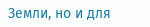Земли, но и для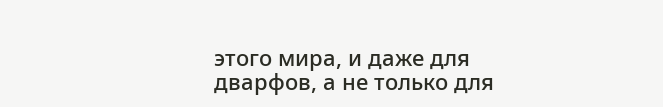этого мира, и даже для дварфов, а не только для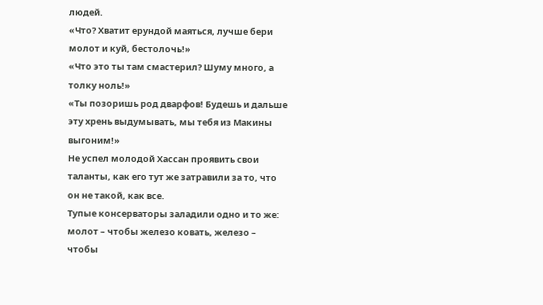людей.
«Что? Хватит ерундой маяться, лучше бери молот и куй, бестолочь!»
«Что это ты там смастерил? Шуму много, а толку ноль!»
«Ты позоришь род дварфов! Будешь и дальше эту хрень выдумывать, мы тебя из Макины выгоним!»
Не успел молодой Хассан проявить свои таланты, как его тут же затравили за то, что он не такой, как все.
Тупые консерваторы заладили одно и то же: молот – чтобы железо ковать, железо – чтобы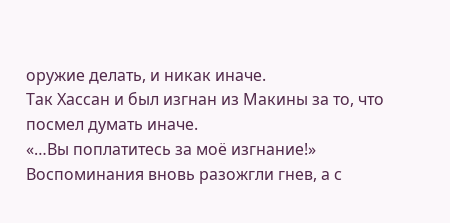оружие делать, и никак иначе.
Так Хассан и был изгнан из Макины за то, что посмел думать иначе.
«…Вы поплатитесь за моё изгнание!»
Воспоминания вновь разожгли гнев, а с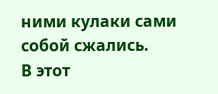ними кулаки сами собой сжались.
В этот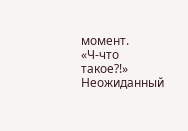момент.
«Ч-что такое?!»
Неожиданный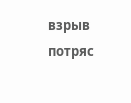взрыв потряс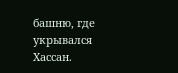башню, где укрывался Хассан.